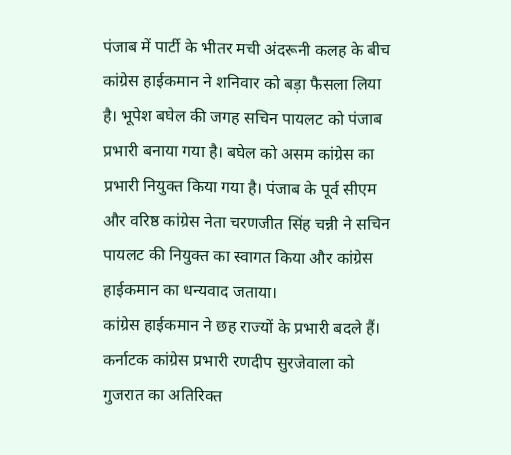पंजाब में पार्टी के भीतर मची अंदरूनी कलह के बीच कांग्रेस हाईकमान ने शनिवार को बड़ा फैसला लिया है। भूपेश बघेल की जगह सचिन पायलट को पंजाब प्रभारी बनाया गया है। बघेल को असम कांग्रेस का प्रभारी नियुक्त किया गया है। पंजाब के पूर्व सीएम और वरिष्ठ कांग्रेस नेता चरणजीत सिंह चन्नी ने सचिन पायलट की नियुक्त का स्वागत किया और कांग्रेस हाईकमान का धन्यवाद जताया।
कांग्रेस हाईकमान ने छह राज्यों के प्रभारी बदले हैं। कर्नाटक कांग्रेस प्रभारी रणदीप सुरजेवाला को गुजरात का अतिरिक्त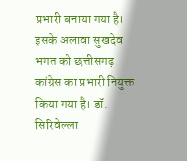प्रभारी बनाया गया है। इसके अलावा सुखदेव भगत को छत्तीसगढ़ कांग्रेस का प्रभारी नियुक्त किया गया है। डॉ. सिरिवेल्ला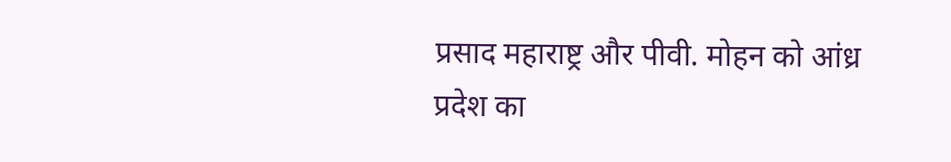प्रसाद महाराष्ट्र और पीवी. मोहन को आंध्र प्रदेश का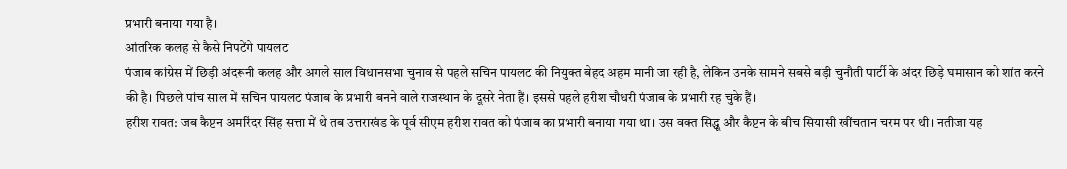प्रभारी बनाया गया है।
आंतरिक कलह से कैसे निपटेंगे पायलट
पंजाब कांग्रेस में छिड़ी अंदरूनी कलह और अगले साल विधानसभा चुनाव से पहले सचिन पायलट की नियुक्त बेहद अहम मानी जा रही है, लेकिन उनके सामने सबसे बड़ी चुनौती पार्टी के अंदर छिड़े घमासान को शांत करने की है। पिछले पांच साल में सचिन पायलट पंजाब के प्रभारी बनने वाले राजस्थान के दूसरे नेता हैं। इससे पहले हरीश चौधरी पंजाब के प्रभारी रह चुके हैं।
हरीश रावत: जब कैप्टन अमरिंदर सिंह सत्ता में थे तब उत्तराखंड के पूर्व सीएम हरीश रावत को पंजाब का प्रभारी बनाया गया था। उस वक्त सिद्धू और कैप्टन के बीच सियासी खींचतान चरम पर थी। नतीजा यह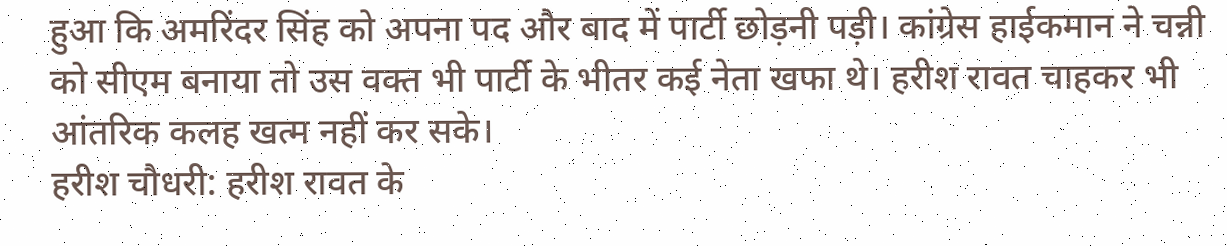हुआ कि अमरिंदर सिंह को अपना पद और बाद में पार्टी छोड़नी पड़ी। कांग्रेस हाईकमान ने चन्नी को सीएम बनाया तो उस वक्त भी पार्टी के भीतर कई नेता खफा थे। हरीश रावत चाहकर भी आंतरिक कलह खत्म नहीं कर सके।
हरीश चौधरी: हरीश रावत के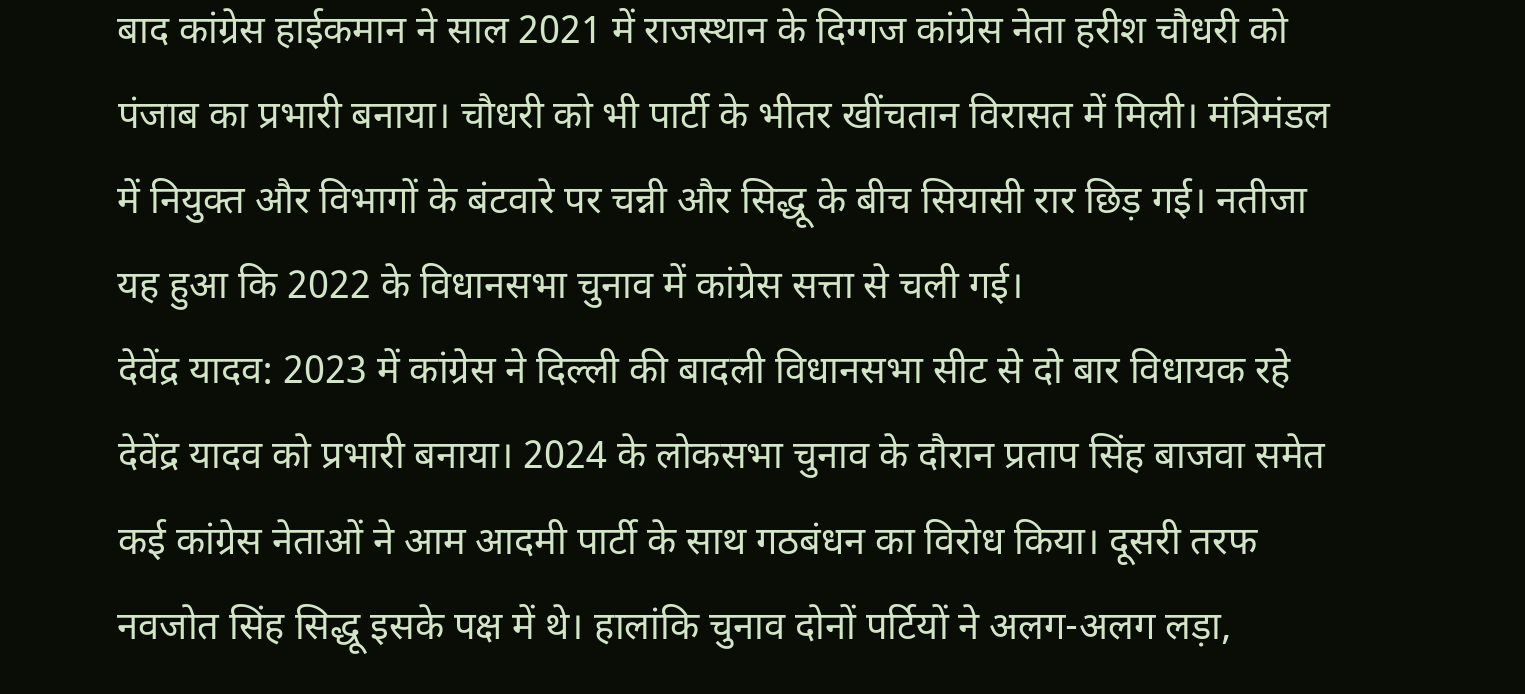बाद कांग्रेस हाईकमान ने साल 2021 में राजस्थान के दिग्गज कांग्रेस नेता हरीश चौधरी को पंजाब का प्रभारी बनाया। चौधरी को भी पार्टी के भीतर खींचतान विरासत में मिली। मंत्रिमंडल में नियुक्त और विभागों के बंटवारे पर चन्नी और सिद्धू के बीच सियासी रार छिड़ गई। नतीजा यह हुआ कि 2022 के विधानसभा चुनाव में कांग्रेस सत्ता से चली गई।
देवेंद्र यादव: 2023 में कांग्रेस ने दिल्ली की बादली विधानसभा सीट से दो बार विधायक रहे देवेंद्र यादव को प्रभारी बनाया। 2024 के लोकसभा चुनाव के दौरान प्रताप सिंह बाजवा समेत कई कांग्रेस नेताओं ने आम आदमी पार्टी के साथ गठबंधन का विरोध किया। दूसरी तरफ नवजोत सिंह सिद्धू इसके पक्ष में थे। हालांकि चुनाव दोनों पर्टियों ने अलग-अलग लड़ा,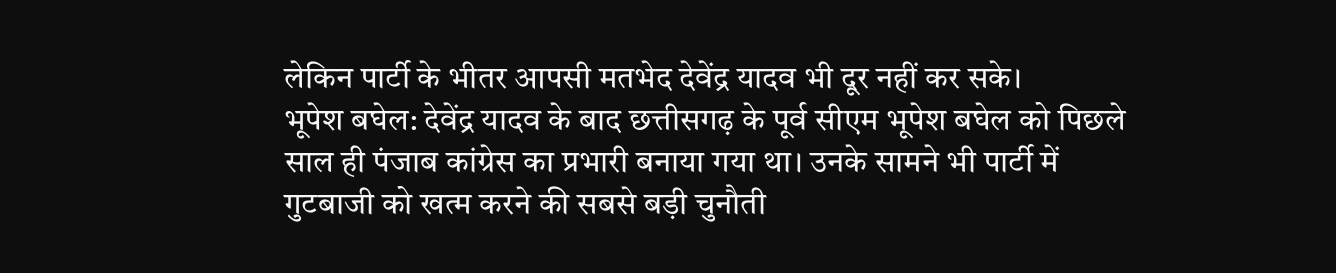लेकिन पार्टी के भीतर आपसी मतभेद देवेंद्र यादव भी दूर नहीं कर सके।
भूपेश बघेल: देवेंद्र यादव के बाद छत्तीसगढ़ के पूर्व सीएम भूपेश बघेल को पिछले साल ही पंजाब कांग्रेस का प्रभारी बनाया गया था। उनके सामने भी पार्टी में गुटबाजी को खत्म करने की सबसे बड़ी चुनौती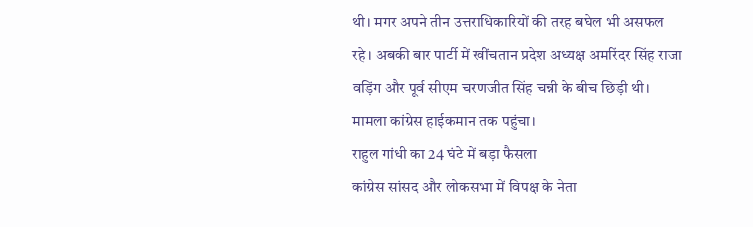थी। मगर अपने तीन उत्तराधिकारियों की तरह बघेल भी असफल रहे। अबकी बार पार्टी में खींचतान प्रदेश अध्यक्ष अमरिंदर सिंह राजा वड़िंग और पूर्व सीएम चरणजीत सिंह चन्नी के बीच छिड़ी थी। मामला कांग्रेस हाईकमान तक पहुंचा।
राहुल गांधी का 24 घंटे में बड़ा फैसला
कांग्रेस सांसद और लोकसभा में विपक्ष के नेता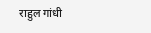राहुल गांधी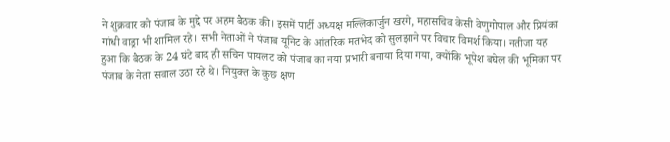ने शुक्रवार को पंजाब के मुद्दे पर अहम बैठक की। इसमें पार्टी अध्यक्ष मल्लिकार्जुन खरगे, महासचिव केसी वेणुगोपाल और प्रियंका गांधी वाड्रा भी शामिल रहे। सभी नेताओं ने पंजाब यूनिट के आंतरिक मतभेद को सुलझाने पर विचार विमर्श किया। नतीजा यह हुआ कि बैठक के 24 घंटे बाद ही सचिन पायलट को पंजाब का नया प्रभारी बनाया दिया गया, क्योंकि भूपेश बघेल की भूमिका पर पंजाब के नेता सवाल उठा रहे थे। नियुक्त के कुछ क्षण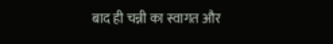बाद ही चन्नी का स्वागत और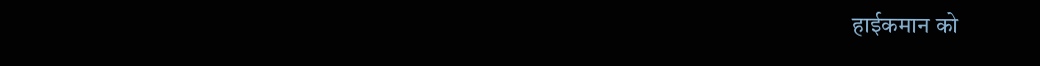हाईकमान को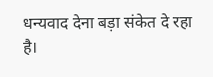धन्यवाद देना बड़ा संकेत दे रहा है।